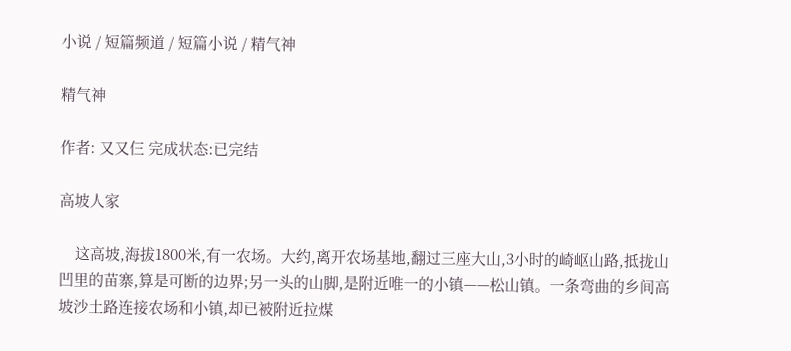小说 / 短篇频道 / 短篇小说 / 精气神

精气神

作者: 又又仨 完成状态:已完结

高坡人家

    这高坡,海拔1800米,有一农场。大约,离开农场基地,翻过三座大山,3小时的崎岖山路,抵拢山凹里的苗寨,算是可断的边界;另一头的山脚,是附近唯一的小镇——松山镇。一条弯曲的乡间高坡沙土路连接农场和小镇,却已被附近拉煤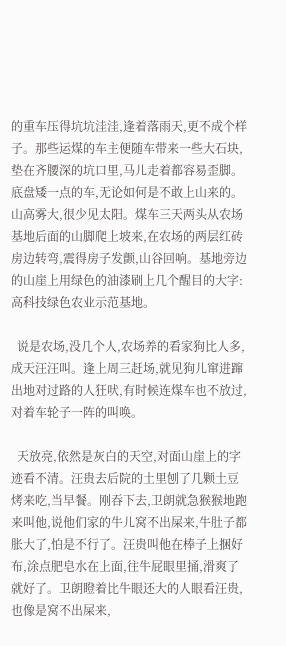的重车压得坑坑洼洼,逢着落雨天,更不成个样子。那些运煤的车主便随车带来一些大石块,垫在齐腰深的坑口里,马儿走着都容易歪脚。底盘矮一点的车,无论如何是不敢上山来的。山高雾大,很少见太阳。煤车三天两头从农场基地后面的山脚爬上坡来,在农场的两层红砖房边转弯,震得房子发颤,山谷回响。基地旁边的山崖上用绿色的油漆刷上几个醒目的大字:高科技绿色农业示范基地。

  说是农场,没几个人,农场养的看家狗比人多,成天汪汪叫。逢上周三赶场,就见狗儿窜进蹿出地对过路的人狂吠,有时候连煤车也不放过,对着车轮子一阵的叫唤。

  天放亮,依然是灰白的天空,对面山崖上的字迹看不清。汪贵去后院的土里刨了几颗土豆烤来吃,当早餐。刚吞下去,卫朗就急猴猴地跑来叫他,说他们家的牛儿窝不出屎来,牛肚子都胀大了,怕是不行了。汪贵叫他在棒子上捆好布,涂点肥皂水在上面,往牛屁眼里捅,滑爽了就好了。卫朗瞪着比牛眼还大的人眼看汪贵,也像是窝不出屎来,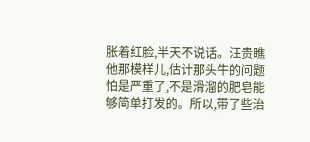胀着红脸,半天不说话。汪贵瞧他那模样儿,估计那头牛的问题怕是严重了,不是滑溜的肥皂能够简单打发的。所以,带了些治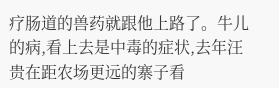疗肠道的兽药就跟他上路了。牛儿的病,看上去是中毒的症状,去年汪贵在距农场更远的寨子看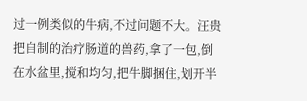过一例类似的牛病,不过问题不大。汪贵把自制的治疗肠道的兽药,拿了一包,倒在水盆里,搅和均匀,把牛脚捆住,划开半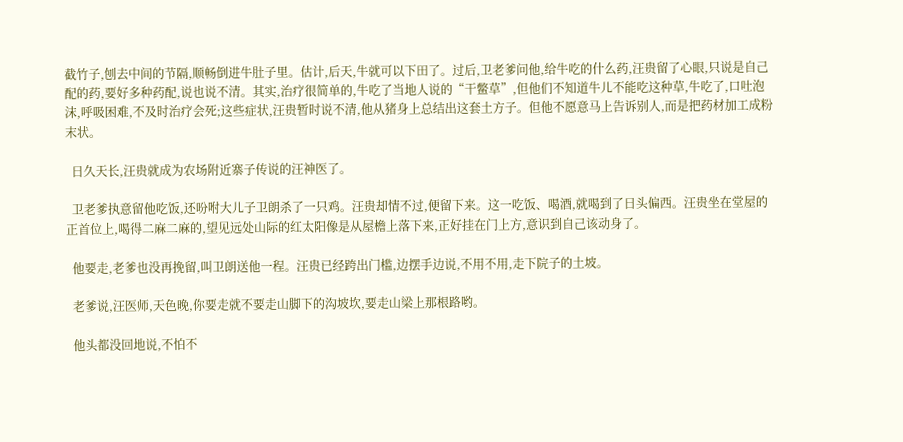截竹子,刨去中间的节隔,顺畅倒进牛肚子里。估计,后天,牛就可以下田了。过后,卫老爹问他,给牛吃的什么药,汪贵留了心眼,只说是自己配的药,要好多种药配,说也说不清。其实,治疗很简单的,牛吃了当地人说的“干鳖草”,但他们不知道牛儿不能吃这种草,牛吃了,口吐泡沫,呼吸困难,不及时治疗会死;这些症状,汪贵暂时说不清,他从猪身上总结出这套土方子。但他不愿意马上告诉别人,而是把药材加工成粉末状。

  日久天长,汪贵就成为农场附近寨子传说的汪神医了。

  卫老爹执意留他吃饭,还吩咐大儿子卫朗杀了一只鸡。汪贵却情不过,便留下来。这一吃饭、喝酒,就喝到了日头偏西。汪贵坐在堂屋的正首位上,喝得二麻二麻的,望见远处山际的红太阳像是从屋檐上落下来,正好挂在门上方,意识到自己该动身了。

  他要走,老爹也没再挽留,叫卫朗送他一程。汪贵已经跨出门槛,边摆手边说,不用不用,走下院子的土坡。

  老爹说,汪医师,天色晚,你要走就不要走山脚下的沟坡坎,要走山梁上那根路哟。

  他头都没回地说,不怕不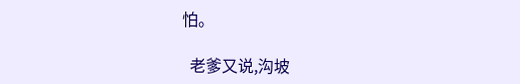怕。

  老爹又说,沟坡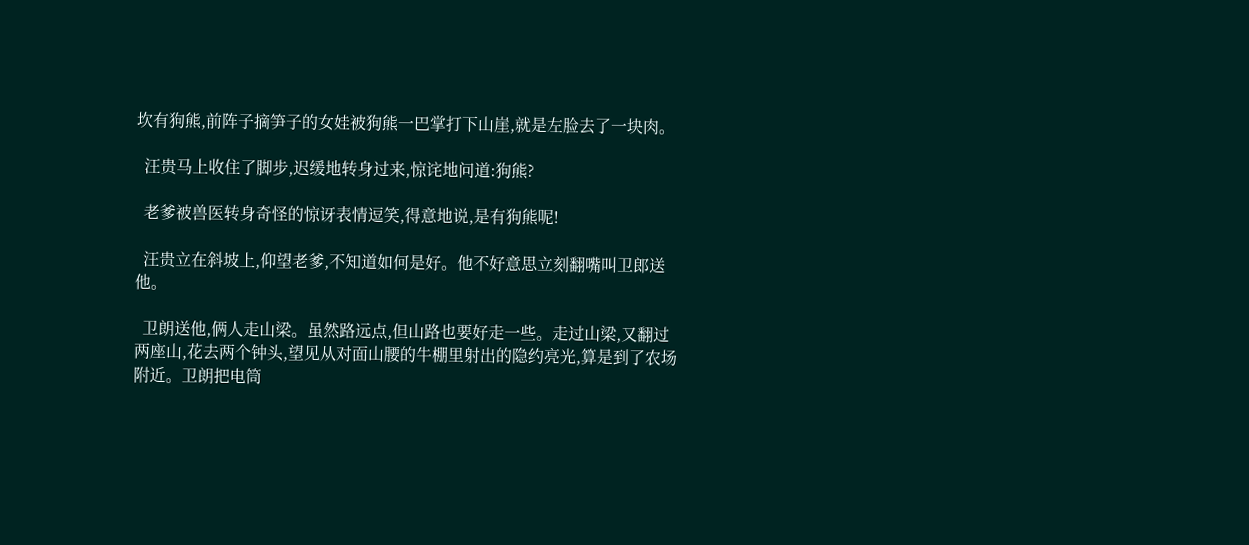坎有狗熊,前阵子摘笋子的女娃被狗熊一巴掌打下山崖,就是左脸去了一块肉。

  汪贵马上收住了脚步,迟缓地转身过来,惊诧地问道:狗熊?

  老爹被兽医转身奇怪的惊讶表情逗笑,得意地说,是有狗熊呢!

  汪贵立在斜坡上,仰望老爹,不知道如何是好。他不好意思立刻翻嘴叫卫郎送他。

  卫朗送他,俩人走山梁。虽然路远点,但山路也要好走一些。走过山梁,又翻过两座山,花去两个钟头,望见从对面山腰的牛棚里射出的隐约亮光,算是到了农场附近。卫朗把电筒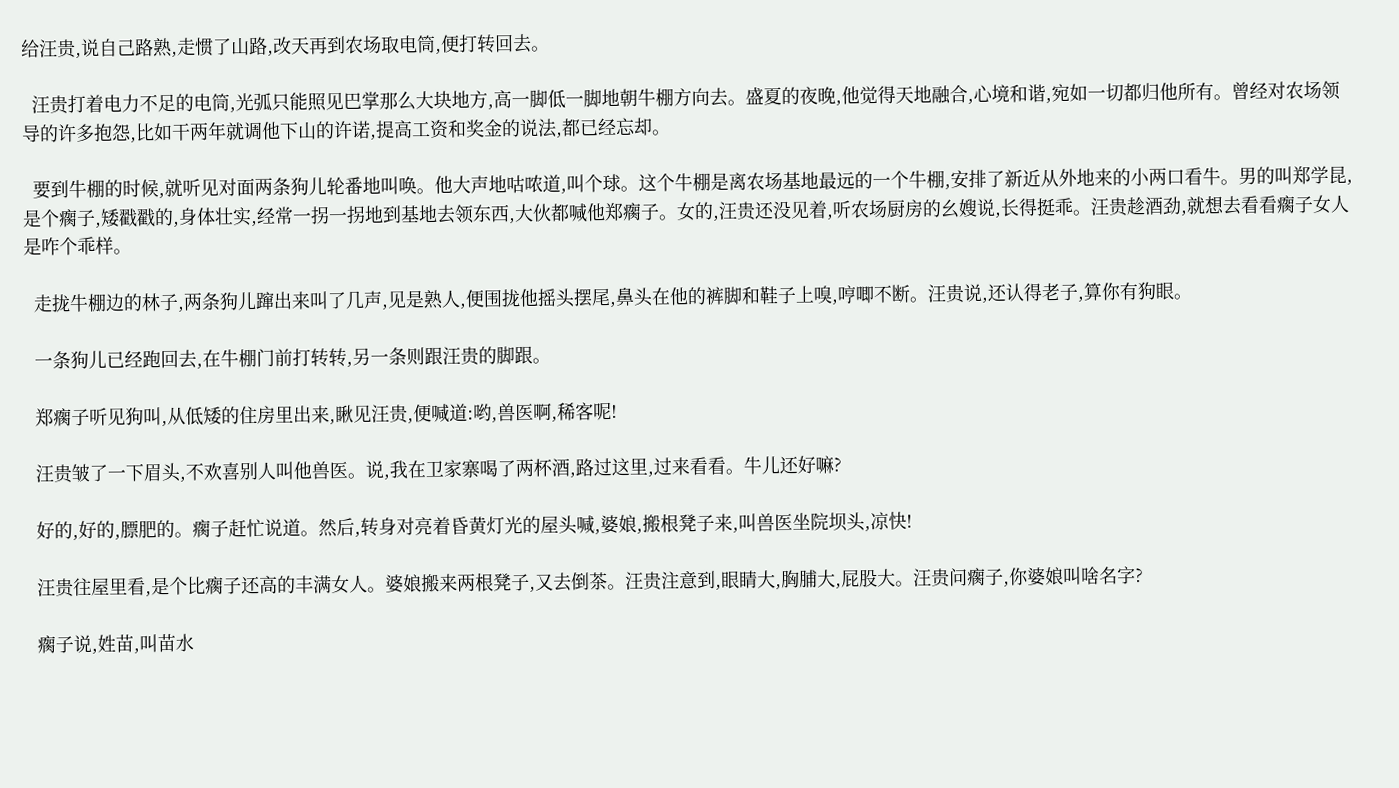给汪贵,说自己路熟,走惯了山路,改天再到农场取电筒,便打转回去。

  汪贵打着电力不足的电筒,光弧只能照见巴掌那么大块地方,高一脚低一脚地朝牛棚方向去。盛夏的夜晚,他觉得天地融合,心境和谐,宛如一切都归他所有。曾经对农场领导的许多抱怨,比如干两年就调他下山的许诺,提高工资和奖金的说法,都已经忘却。

  要到牛棚的时候,就听见对面两条狗儿轮番地叫唤。他大声地咕哝道,叫个球。这个牛棚是离农场基地最远的一个牛棚,安排了新近从外地来的小两口看牛。男的叫郑学昆,是个瘸子,矮戳戳的,身体壮实,经常一拐一拐地到基地去领东西,大伙都喊他郑瘸子。女的,汪贵还没见着,听农场厨房的幺嫂说,长得挺乖。汪贵趁酒劲,就想去看看瘸子女人是咋个乖样。

  走拢牛棚边的林子,两条狗儿蹿出来叫了几声,见是熟人,便围拢他摇头摆尾,鼻头在他的裤脚和鞋子上嗅,哼唧不断。汪贵说,还认得老子,算你有狗眼。

  一条狗儿已经跑回去,在牛棚门前打转转,另一条则跟汪贵的脚跟。

  郑瘸子听见狗叫,从低矮的住房里出来,瞅见汪贵,便喊道:哟,兽医啊,稀客呢!

  汪贵皱了一下眉头,不欢喜别人叫他兽医。说,我在卫家寨喝了两杯酒,路过这里,过来看看。牛儿还好嘛?

  好的,好的,膘肥的。瘸子赶忙说道。然后,转身对亮着昏黄灯光的屋头喊,婆娘,搬根凳子来,叫兽医坐院坝头,凉快!

  汪贵往屋里看,是个比瘸子还高的丰满女人。婆娘搬来两根凳子,又去倒茶。汪贵注意到,眼睛大,胸脯大,屁股大。汪贵问瘸子,你婆娘叫啥名字?

  瘸子说,姓苗,叫苗水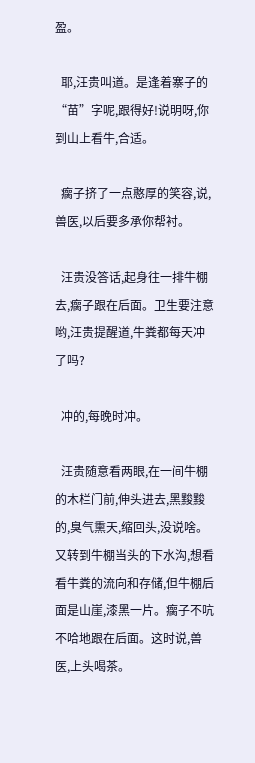盈。

  耶,汪贵叫道。是逢着寨子的“苗”字呢,跟得好!说明呀,你到山上看牛,合适。

  瘸子挤了一点憨厚的笑容,说,兽医,以后要多承你帮衬。

  汪贵没答话,起身往一排牛棚去,瘸子跟在后面。卫生要注意哟,汪贵提醒道,牛粪都每天冲了吗?

  冲的,每晚时冲。

  汪贵随意看两眼,在一间牛棚的木栏门前,伸头进去,黑黢黢的,臭气熏天,缩回头,没说啥。又转到牛棚当头的下水沟,想看看牛粪的流向和存储,但牛棚后面是山崖,漆黑一片。瘸子不吭不哈地跟在后面。这时说,兽医,上头喝茶。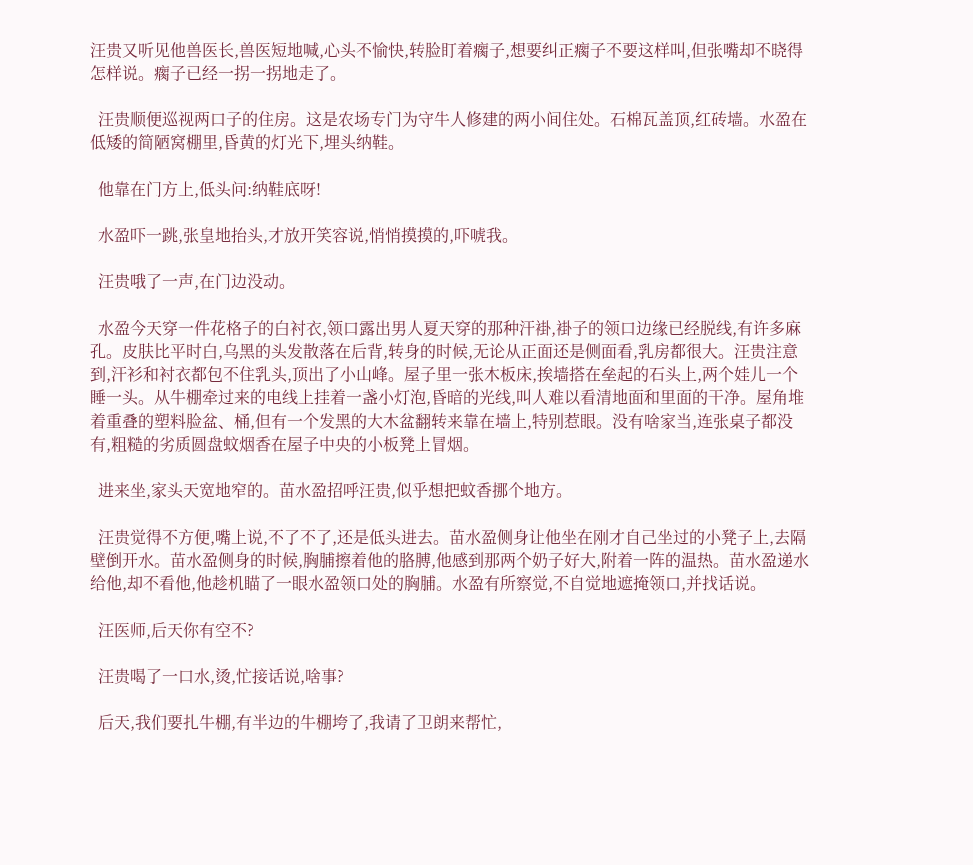汪贵又听见他兽医长,兽医短地喊,心头不愉快,转脸盯着瘸子,想要纠正瘸子不要这样叫,但张嘴却不晓得怎样说。瘸子已经一拐一拐地走了。

  汪贵顺便巡视两口子的住房。这是农场专门为守牛人修建的两小间住处。石棉瓦盖顶,红砖墙。水盈在低矮的简陋窝棚里,昏黄的灯光下,埋头纳鞋。

  他靠在门方上,低头问:纳鞋底呀!

  水盈吓一跳,张皇地抬头,才放开笑容说,悄悄摸摸的,吓唬我。

  汪贵哦了一声,在门边没动。

  水盈今天穿一件花格子的白衬衣,领口露出男人夏天穿的那种汗褂,褂子的领口边缘已经脱线,有许多麻孔。皮肤比平时白,乌黑的头发散落在后背,转身的时候,无论从正面还是侧面看,乳房都很大。汪贵注意到,汗衫和衬衣都包不住乳头,顶出了小山峰。屋子里一张木板床,挨墙搭在垒起的石头上,两个娃儿一个睡一头。从牛棚牵过来的电线上挂着一盏小灯泡,昏暗的光线,叫人难以看清地面和里面的干净。屋角堆着重叠的塑料脸盆、桶,但有一个发黑的大木盆翻转来靠在墙上,特别惹眼。没有啥家当,连张桌子都没有,粗糙的劣质圆盘蚊烟香在屋子中央的小板凳上冒烟。

  进来坐,家头天宽地窄的。苗水盈招呼汪贵,似乎想把蚊香挪个地方。

  汪贵觉得不方便,嘴上说,不了不了,还是低头进去。苗水盈侧身让他坐在刚才自己坐过的小凳子上,去隔壁倒开水。苗水盈侧身的时候,胸脯擦着他的胳膊,他感到那两个奶子好大,附着一阵的温热。苗水盈递水给他,却不看他,他趁机瞄了一眼水盈领口处的胸脯。水盈有所察觉,不自觉地遮掩领口,并找话说。

  汪医师,后天你有空不?

  汪贵喝了一口水,烫,忙接话说,啥事?

  后天,我们要扎牛棚,有半边的牛棚垮了,我请了卫朗来帮忙,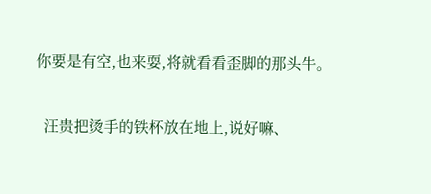你要是有空,也来耍,将就看看歪脚的那头牛。

  汪贵把烫手的铁杯放在地上,说好嘛、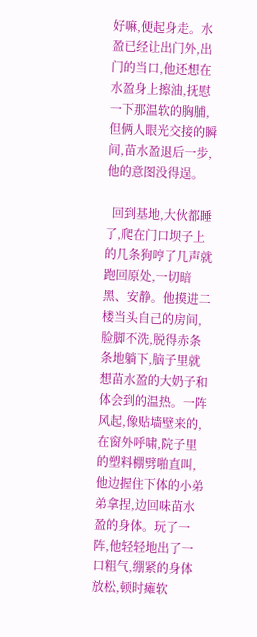好嘛,便起身走。水盈已经让出门外,出门的当口,他还想在水盈身上擦油,抚慰一下那温软的胸脯,但俩人眼光交接的瞬间,苗水盈退后一步,他的意图没得逞。

  回到基地,大伙都睡了,爬在门口坝子上的几条狗哼了几声就跑回原处,一切暗黑、安静。他摸进二楼当头自己的房间,脸脚不洗,脱得赤条条地躺下,脑子里就想苗水盈的大奶子和体会到的温热。一阵风起,像贴墙壁来的,在窗外呼啸,院子里的塑料棚劈啪直叫,他边握住下体的小弟弟拿捏,边回味苗水盈的身体。玩了一阵,他轻轻地出了一口粗气,绷紧的身体放松,顿时瘫软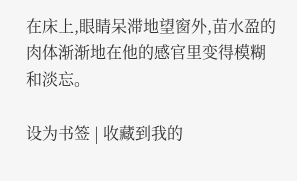在床上,眼睛呆滞地望窗外,苗水盈的肉体渐渐地在他的感官里变得模糊和淡忘。

设为书签 | 收藏到我的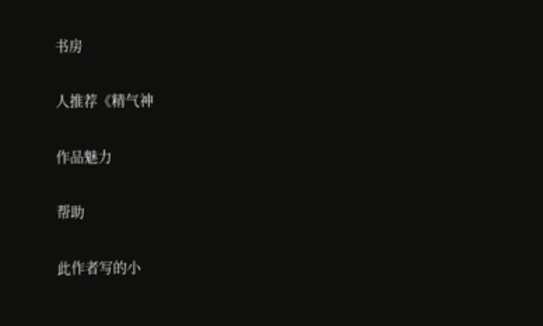书房

人推荐《精气神

作品魅力

帮助

此作者写的小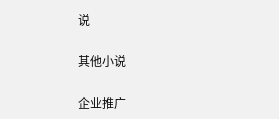说

其他小说

企业推广